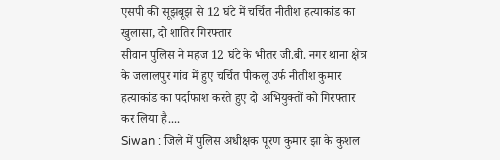एसपी की सूझबूझ से 12 घंटे में चर्चित नीतीश हत्याकांड का खुलासा, दो शातिर गिरफ्तार
सीवान पुलिस ने महज 12 घंटे के भीतर जी.बी. नगर थाना क्षेत्र के जलालपुर गांव में हुए चर्चित पीकलू उर्फ नीतीश कुमार हत्याकांड का पर्दाफाश करते हुए दो अभियुक्तों को गिरफ्तार कर लिया है....
Siwan : जिले में पुलिस अधीक्षक पूरण कुमार झा के कुशल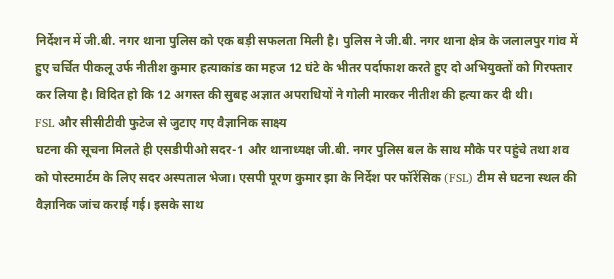निर्देशन में जी.बी. नगर थाना पुलिस को एक बड़ी सफलता मिली है। पुलिस ने जी.बी. नगर थाना क्षेत्र के जलालपुर गांव में हुए चर्चित पीकलू उर्फ नीतीश कुमार हत्याकांड का महज 12 घंटे के भीतर पर्दाफाश करते हुए दो अभियुक्तों को गिरफ्तार कर लिया है। विदित हो कि 12 अगस्त की सुबह अज्ञात अपराधियों ने गोली मारकर नीतीश की हत्या कर दी थी।
FSL और सीसीटीवी फुटेज से जुटाए गए वैज्ञानिक साक्ष्य
घटना की सूचना मिलते ही एसडीपीओ सदर-1 और थानाध्यक्ष जी.बी. नगर पुलिस बल के साथ मौके पर पहुंचे तथा शव को पोस्टमार्टम के लिए सदर अस्पताल भेजा। एसपी पूरण कुमार झा के निर्देश पर फॉरेंसिक (FSL) टीम से घटना स्थल की वैज्ञानिक जांच कराई गई। इसके साथ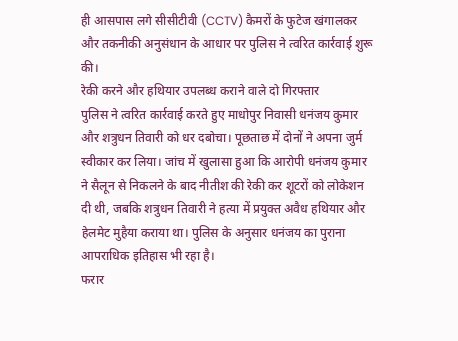ही आसपास लगे सीसीटीवी (CCTV) कैमरों के फुटेज खंगालकर और तकनीकी अनुसंधान के आधार पर पुलिस ने त्वरित कार्रवाई शुरू की।
रेकी करने और हथियार उपलब्ध कराने वाले दो गिरफ्तार
पुलिस ने त्वरित कार्रवाई करते हुए माधोपुर निवासी धनंजय कुमार और शत्रुधन तिवारी को धर दबोचा। पूछताछ में दोनों ने अपना जुर्म स्वीकार कर लिया। जांच में खुलासा हुआ कि आरोपी धनंजय कुमार ने सैलून से निकलने के बाद नीतीश की रेकी कर शूटरों को लोकेशन दी थी, जबकि शत्रुधन तिवारी ने हत्या में प्रयुक्त अवैध हथियार और हेलमेट मुहैया कराया था। पुलिस के अनुसार धनंजय का पुराना आपराधिक इतिहास भी रहा है।
फरार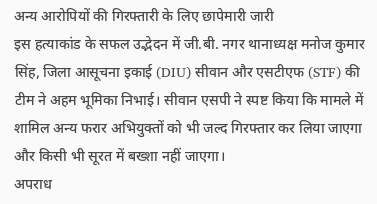अन्य आरोपियों की गिरफ्तारी के लिए छापेमारी जारी
इस हत्याकांड के सफल उद्भेदन में जी.बी. नगर थानाध्यक्ष मनोज कुमार सिंह, जिला आसूचना इकाई (DIU) सीवान और एसटीएफ (STF) की टीम ने अहम भूमिका निभाई। सीवान एसपी ने स्पष्ट किया कि मामले में शामिल अन्य फरार अभियुक्तों को भी जल्द गिरफ्तार कर लिया जाएगा और किसी भी सूरत में बख्शा नहीं जाएगा।
अपराध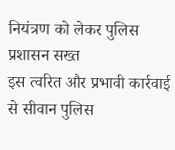नियंत्रण को लेकर पुलिस प्रशासन सख्त
इस त्वरित और प्रभावी कार्रवाई से सीवान पुलिस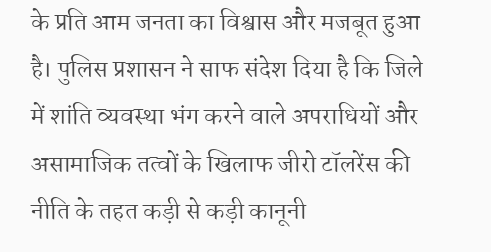के प्रति आम जनता का विश्वास और मजबूत हुआ है। पुलिस प्रशासन ने साफ संदेश दिया है कि जिले में शांति व्यवस्था भंग करने वाले अपराधियों और असामाजिक तत्वों के खिलाफ जीरो टॉलरेंस की नीति के तहत कड़ी से कड़ी कानूनी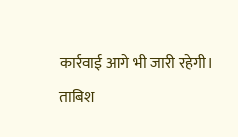कार्रवाई आगे भी जारी रहेगी।
ताबिश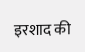इरशाद की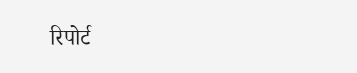रिपोर्ट